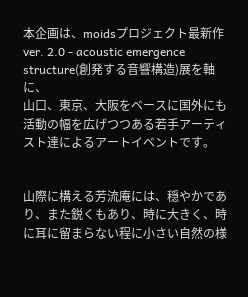本企画は、moidsプロジェクト最新作 ver. 2.0 - acoustic emergence structure(創発する音響構造)展を軸に、
山口、東京、大阪をベースに国外にも活動の幅を広げつつある若手アーティスト達によるアートイベントです。


山際に構える芳流庵には、穏やかであり、また鋭くもあり、時に大きく、時に耳に留まらない程に小さい自然の様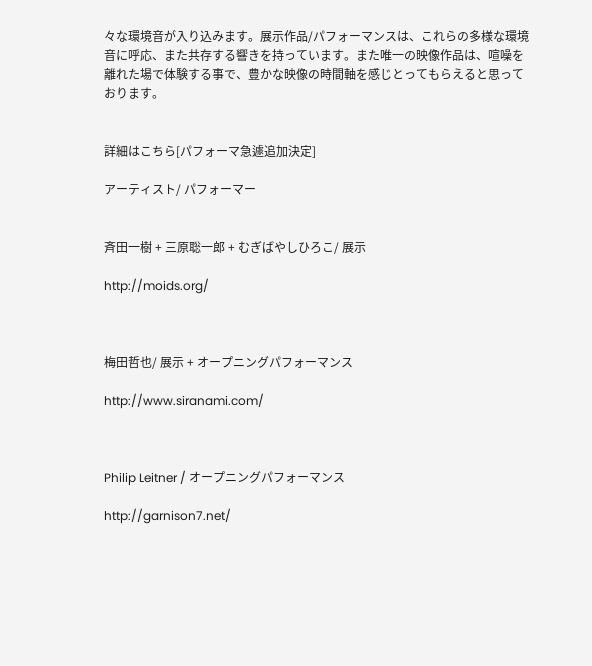々な環境音が入り込みます。展示作品/パフォーマンスは、これらの多様な環境音に呼応、また共存する響きを持っています。また唯一の映像作品は、喧噪を離れた場で体験する事で、豊かな映像の時間軸を感じとってもらえると思っております。


詳細はこちら[パフォーマ急遽追加決定]

アーティスト/ パフォーマー


斉田一樹 + 三原聡一郎 + むぎばやしひろこ/ 展示

http://moids.org/



梅田哲也/ 展示 + オープニングパフォーマンス

http://www.siranami.com/



Philip Leitner / オープニングパフォーマンス

http://garnison7.net/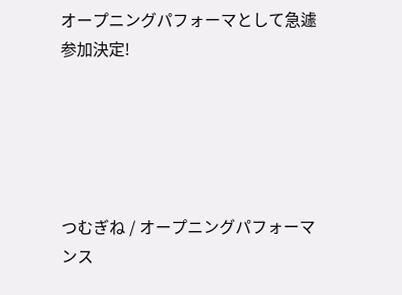オープニングパフォーマとして急遽参加決定!





つむぎね / オープニングパフォーマンス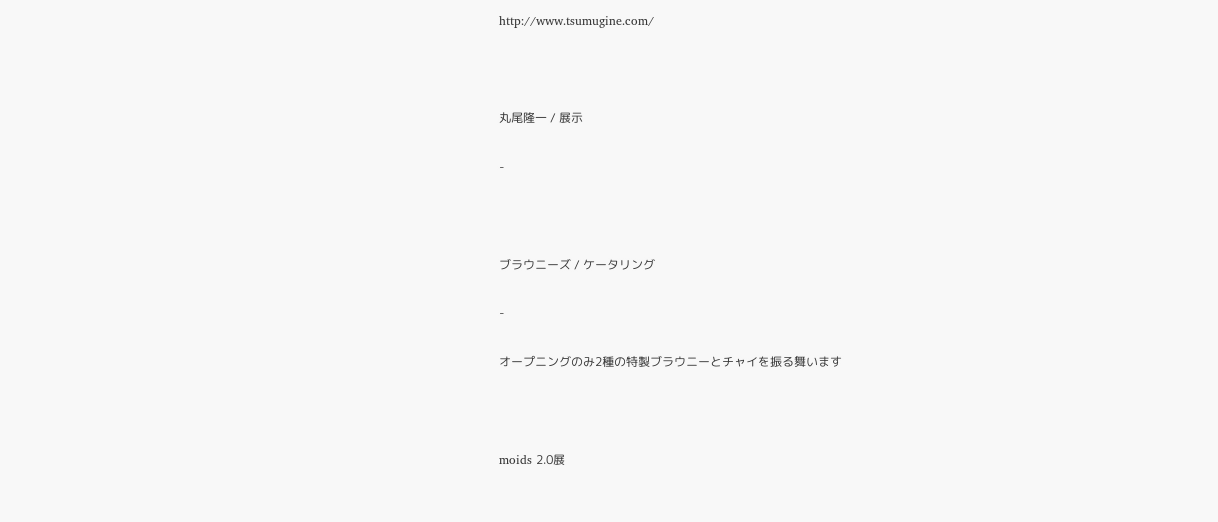http://www.tsumugine.com/



丸尾隆一 / 展示

-



ブラウニーズ / ケータリング

-

オープニングのみ2種の特製ブラウニーとチャイを振る舞います



moids 2.0展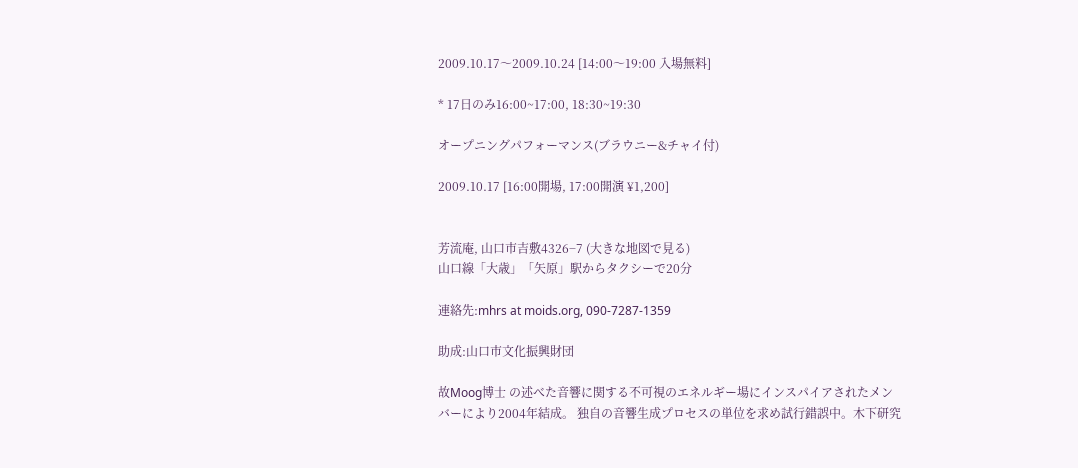2009.10.17〜2009.10.24 [14:00〜19:00 入場無料]

* 17日のみ16:00~17:00, 18:30~19:30

オープニングパフォーマンス(ブラウニー&チャイ付)

2009.10.17 [16:00開場, 17:00開演 ¥1,200]


芳流庵, 山口市吉敷4326−7 (大きな地図で見る)
山口線「大歳」「矢原」駅からタクシーで20分

連絡先:mhrs at moids.org, 090-7287-1359

助成:山口市文化振興財団

故Moog博士 の述べた音響に関する不可視のエネルギー場にインスパイアされたメンバーにより2004年結成。 独自の音響生成プロセスの単位を求め試行錯誤中。木下研究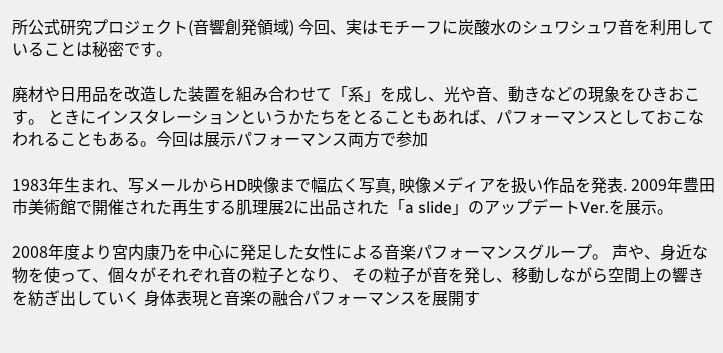所公式研究プロジェクト(音響創発領域) 今回、実はモチーフに炭酸水のシュワシュワ音を利用していることは秘密です。

廃材や日用品を改造した装置を組み合わせて「系」を成し、光や音、動きなどの現象をひきおこす。 ときにインスタレーションというかたちをとることもあれば、パフォーマンスとしておこなわれることもある。今回は展示パフォーマンス両方で参加

1983年生まれ、写メールからHD映像まで幅広く写真, 映像メディアを扱い作品を発表. 2009年豊田市美術館で開催された再生する肌理展2に出品された「a slide」のアップデートVer.を展示。

2008年度より宮内康乃を中心に発足した女性による音楽パフォーマンスグループ。 声や、身近な物を使って、個々がそれぞれ音の粒子となり、 その粒子が音を発し、移動しながら空間上の響きを紡ぎ出していく 身体表現と音楽の融合パフォーマンスを展開す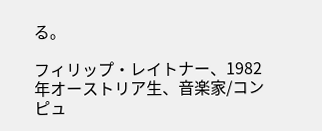る。

フィリップ・レイトナー、1982年オーストリア生、音楽家/コンピュ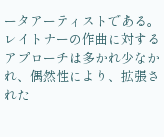ータアーティストである。レイトナーの作曲に対するアプローチは多かれ少なかれ、偶然性により、拡張された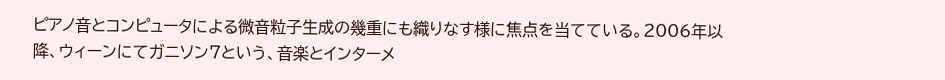ピアノ音とコンピュータによる微音粒子生成の幾重にも織りなす様に焦点を当てている。2006年以降、ウィーンにてガニソン7という、音楽とインターメ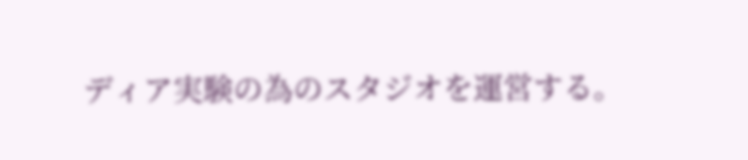ディア実験の為のスタジオを運営する。